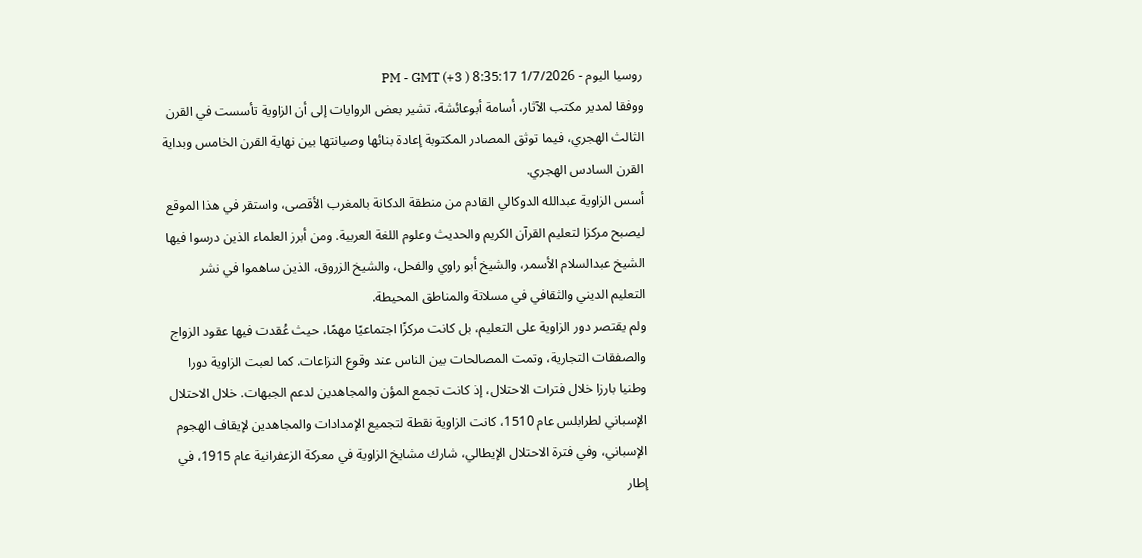روسيا اليوم - 1/7/2026 8:35:17 PM - GMT (+3 )
ووفقا لمدير مكتب الآثار، أسامة أبوعائشة، تشير بعض الروايات إلى أن الزاوية تأسست في القرن الثالث الهجري، فيما توثق المصادر المكتوبة إعادة بنائها وصيانتها بين نهاية القرن الخامس وبداية القرن السادس الهجري.
أسس الزاوية عبدالله الدوكالي القادم من منطقة الدكانة بالمغرب الأقصى، واستقر في هذا الموقع ليصبح مركزا لتعليم القرآن الكريم والحديث وعلوم اللغة العربية. ومن أبرز العلماء الذين درسوا فيها الشيخ عبدالسلام الأسمر، والشيخ أبو راوي والفحل، والشيخ الزروق، الذين ساهموا في نشر التعليم الديني والثقافي في مسلاتة والمناطق المحيطة.
ولم يقتصر دور الزاوية على التعليم، بل كانت مركزًا اجتماعيًا مهمًا، حيث عُقدت فيها عقود الزواج والصفقات التجارية، وتمت المصالحات بين الناس عند وقوع النزاعات. كما لعبت الزاوية دورا وطنيا بارزا خلال فترات الاحتلال، إذ كانت تجمع المؤن والمجاهدين لدعم الجبهات. خلال الاحتلال الإسباني لطرابلس عام 1510، كانت الزاوية نقطة لتجميع الإمدادات والمجاهدين لإيقاف الهجوم الإسباني، وفي فترة الاحتلال الإيطالي، شارك مشايخ الزاوية في معركة الزعفرانية عام 1915، في إطار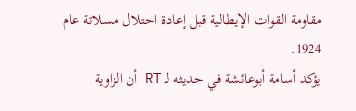مقاومة القوات الإيطالية قبل إعادة احتلال مسلاتة عام 1924.
يؤكد أسامة أبوعائشة في حديثه لـ RT أن الزاوية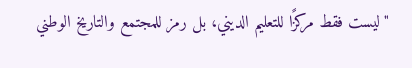"ليست فقط مركزًا للتعليم الديني، بل رمز للمجتمع والتاريخ الوطني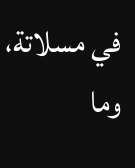في مسلاتة، وما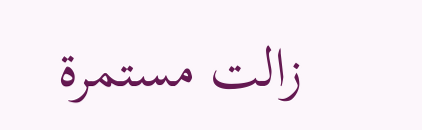زالت مستمرة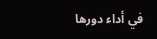في أداء دورها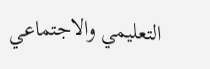التعليمي والاجتماعي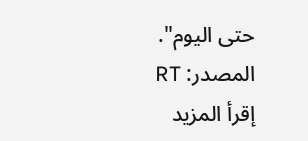حتى اليوم".
المصدر: RT
إقرأ المزيد